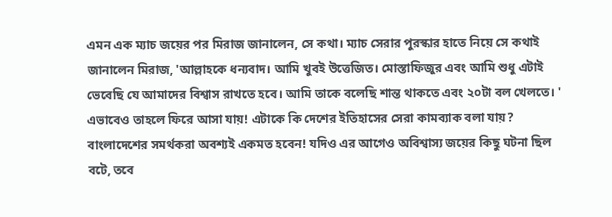এমন এক ম্যাচ জয়ের পর মিরাজ জানালেন, সে কথা। ম্যাচ সেরার পুরস্কার হাতে নিয়ে সে কথাই জানালেন মিরাজ, 'আল্লাহকে ধন্যবাদ। আমি খুবই উত্তেজিত। মোস্তাফিজুর এবং আমি শুধু এটাই ভেবেছি যে আমাদের বিশ্বাস রাখতে হবে। আমি তাকে বলেছি শান্ত থাকতে এবং ২০টা বল খেলতে। '
এভাবেও তাহলে ফিরে আসা যায়! এটাকে কি দেশের ইতিহাসের সেরা কামব্যাক বলা যায়? বাংলাদেশের সমর্থকরা অবশ্যই একমত হবেন! যদিও এর আগেও অবিশ্বাস্য জয়ের কিছু ঘটনা ছিল বটে, তবে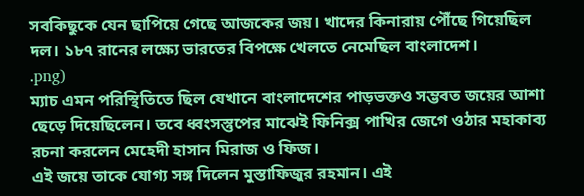সবকিছুকে যেন ছাপিয়ে গেছে আজকের জয়। খাদের কিনারায় পৌঁছে গিয়েছিল দল। ১৮৭ রানের লক্ষ্যে ভারতের বিপক্ষে খেলতে নেমেছিল বাংলাদেশ।
.png)
ম্যাচ এমন পরিস্থিতিতে ছিল যেখানে বাংলাদেশের পাড়ভক্তও সম্ভবত জয়ের আশা ছেড়ে দিয়েছিলেন। তবে ধ্বংসস্তুপের মাঝেই ফিনিক্স পাখির জেগে ওঠার মহাকাব্য রচনা করলেন মেহেদী হাসান মিরাজ ও ফিজ।
এই জয়ে তাকে যোগ্য সঙ্গ দিলেন মুস্তাফিজুর রহমান। এই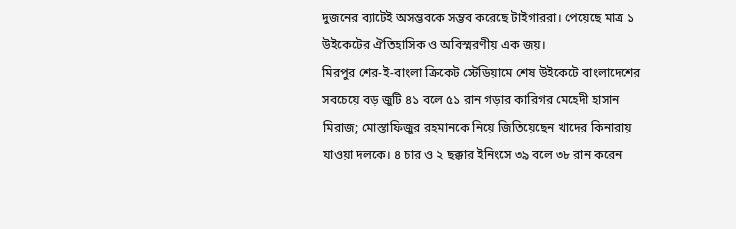দুজনের ব্যাটেই অসম্ভবকে সম্ভব করেছে টাইগাররা। পেয়েছে মাত্র ১ উইকেটের ঐতিহাসিক ও অবিস্মরণীয় এক জয়।
মিরপুর শের-ই-বাংলা ক্রিকেট স্টেডিয়ামে শেষ উইকেটে বাংলাদেশের সবচেয়ে বড় জুটি ৪১ বলে ৫১ রান গড়ার কারিগর মেহেদী হাসান মিরাজ; মোস্তাফিজুর রহমানকে নিয়ে জিতিয়েছেন খাদের কিনারায় যাওয়া দলকে। ৪ চার ও ২ ছক্কার ইনিংসে ৩৯ বলে ৩৮ রান করেন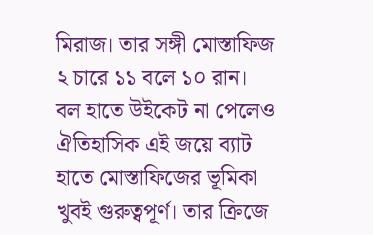মিরাজ। তার সঙ্গী মোস্তাফিজ ২ চারে ১১ বলে ১০ রান।
বল হাতে উইকেট না পেলেও ঐতিহাসিক এই জয়ে ব্যাট হাতে মোস্তাফিজের ভূমিকা খুবই গুরুত্বপূর্ণ। তার ক্রিজে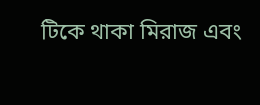টিকে থাকা মিরাজ এবং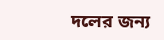দলের জন্য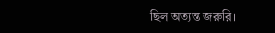ছিল অত্যন্ত জরুরি।